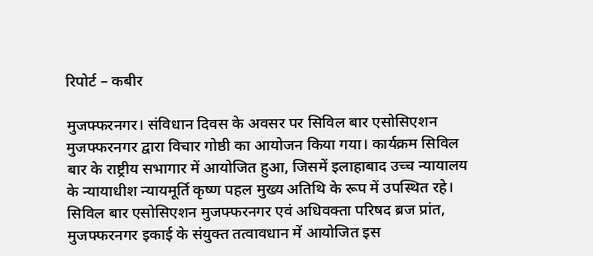रिपोर्ट – कबीर

मुजफ्फरनगर। संविधान दिवस के अवसर पर सिविल बार एसोसिएशन मुजफ्फरनगर द्वारा विचार गोष्ठी का आयोजन किया गया। कार्यक्रम सिविल बार के राष्ट्रीय सभागार में आयोजित हुआ, जिसमें इलाहाबाद उच्च न्यायालय के न्यायाधीश न्यायमूर्ति कृष्ण पहल मुख्य अतिथि के रूप में उपस्थित रहे।
सिविल बार एसोसिएशन मुजफ्फरनगर एवं अधिवक्ता परिषद ब्रज प्रांत, मुजफ्फरनगर इकाई के संयुक्त तत्वावधान में आयोजित इस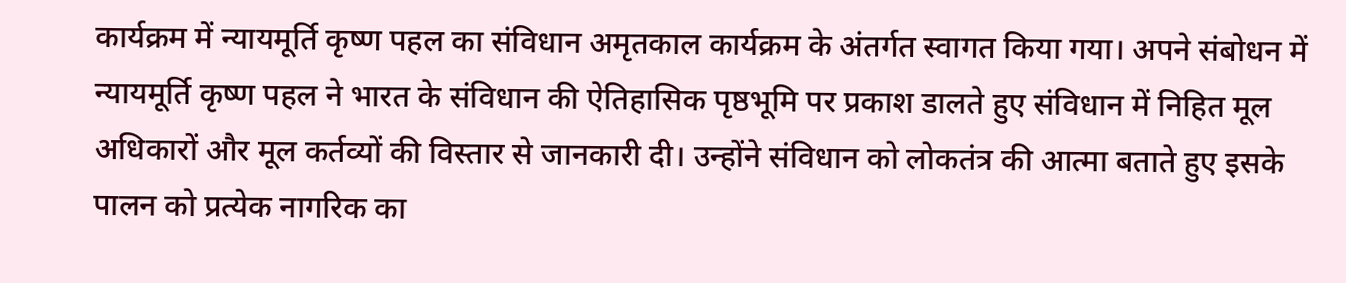कार्यक्रम में न्यायमूर्ति कृष्ण पहल का संविधान अमृतकाल कार्यक्रम के अंतर्गत स्वागत किया गया। अपने संबोधन में न्यायमूर्ति कृष्ण पहल ने भारत के संविधान की ऐतिहासिक पृष्ठभूमि पर प्रकाश डालते हुए संविधान में निहित मूल अधिकारों और मूल कर्तव्यों की विस्तार से जानकारी दी। उन्होंने संविधान को लोकतंत्र की आत्मा बताते हुए इसके पालन को प्रत्येक नागरिक का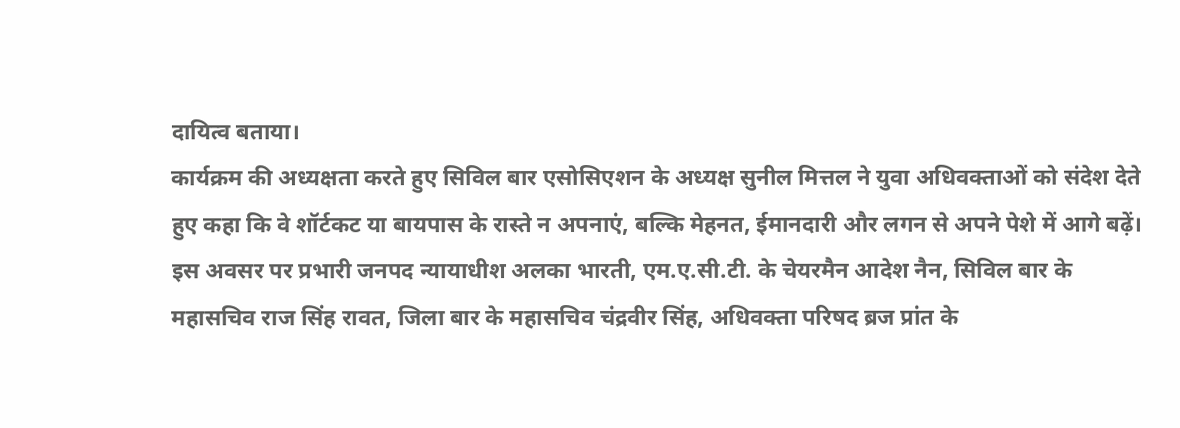दायित्व बताया।
कार्यक्रम की अध्यक्षता करते हुए सिविल बार एसोसिएशन के अध्यक्ष सुनील मित्तल ने युवा अधिवक्ताओं को संदेश देते हुए कहा कि वे शॉर्टकट या बायपास के रास्ते न अपनाएं, बल्कि मेहनत, ईमानदारी और लगन से अपने पेशे में आगे बढ़ें।
इस अवसर पर प्रभारी जनपद न्यायाधीश अलका भारती, एम.ए.सी.टी. के चेयरमैन आदेश नैन, सिविल बार के महासचिव राज सिंह रावत, जिला बार के महासचिव चंद्रवीर सिंह, अधिवक्ता परिषद ब्रज प्रांत के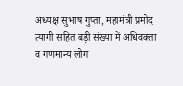अध्यक्ष सुभाष गुप्ता, महामंत्री प्रमोद त्यागी सहित बड़ी संख्या में अधिवक्ता व गणमान्य लोग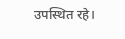उपस्थित रहे।